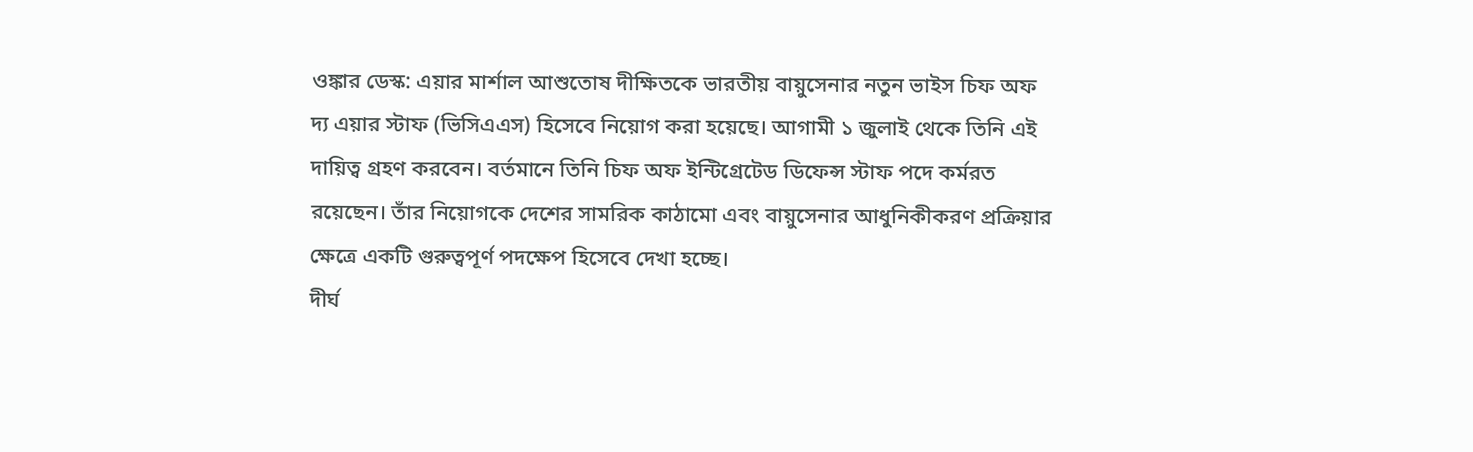ওঙ্কার ডেস্ক: এয়ার মার্শাল আশুতোষ দীক্ষিতকে ভারতীয় বায়ুসেনার নতুন ভাইস চিফ অফ দ্য এয়ার স্টাফ (ভিসিএএস) হিসেবে নিয়োগ করা হয়েছে। আগামী ১ জুলাই থেকে তিনি এই দায়িত্ব গ্রহণ করবেন। বর্তমানে তিনি চিফ অফ ইন্টিগ্রেটেড ডিফেন্স স্টাফ পদে কর্মরত রয়েছেন। তাঁর নিয়োগকে দেশের সামরিক কাঠামো এবং বায়ুসেনার আধুনিকীকরণ প্রক্রিয়ার ক্ষেত্রে একটি গুরুত্বপূর্ণ পদক্ষেপ হিসেবে দেখা হচ্ছে।
দীর্ঘ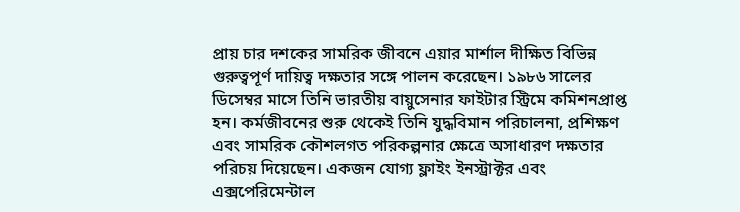প্রায় চার দশকের সামরিক জীবনে এয়ার মার্শাল দীক্ষিত বিভিন্ন গুরুত্বপূর্ণ দায়িত্ব দক্ষতার সঙ্গে পালন করেছেন। ১৯৮৬ সালের ডিসেম্বর মাসে তিনি ভারতীয় বায়ুসেনার ফাইটার স্ট্রিমে কমিশনপ্রাপ্ত হন। কর্মজীবনের শুরু থেকেই তিনি যুদ্ধবিমান পরিচালনা, প্রশিক্ষণ এবং সামরিক কৌশলগত পরিকল্পনার ক্ষেত্রে অসাধারণ দক্ষতার পরিচয় দিয়েছেন। একজন যোগ্য ফ্লাইং ইনস্ট্রাক্টর এবং এক্সপেরিমেন্টাল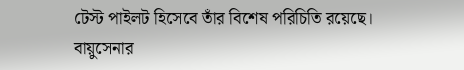টেস্ট পাইলট হিসেবে তাঁর বিশেষ পরিচিতি রয়েছে।
বায়ুসেনার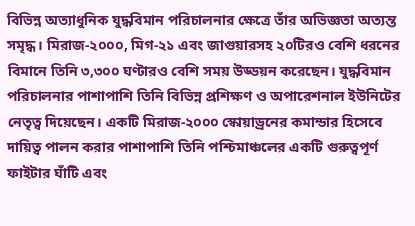বিভিন্ন অত্যাধুনিক যুদ্ধবিমান পরিচালনার ক্ষেত্রে তাঁর অভিজ্ঞতা অত্যন্ত সমৃদ্ধ। মিরাজ-২০০০, মিগ-২১ এবং জাগুয়ারসহ ২০টিরও বেশি ধরনের বিমানে তিনি ৩,৩০০ ঘণ্টারও বেশি সময় উড্ডয়ন করেছেন। যুদ্ধবিমান পরিচালনার পাশাপাশি তিনি বিভিন্ন প্রশিক্ষণ ও অপারেশনাল ইউনিটের নেতৃত্ব দিয়েছেন। একটি মিরাজ-২০০০ স্কোয়াড্রনের কমান্ডার হিসেবে দায়িত্ব পালন করার পাশাপাশি তিনি পশ্চিমাঞ্চলের একটি গুরুত্বপূর্ণ ফাইটার ঘাঁটি এবং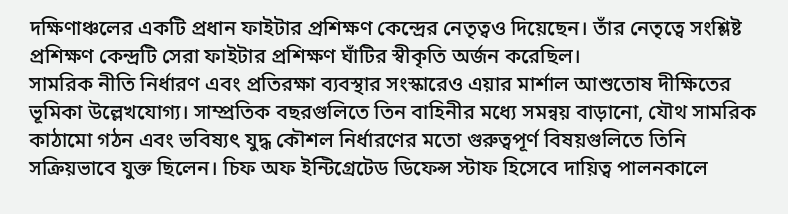দক্ষিণাঞ্চলের একটি প্রধান ফাইটার প্রশিক্ষণ কেন্দ্রের নেতৃত্বও দিয়েছেন। তাঁর নেতৃত্বে সংশ্লিষ্ট প্রশিক্ষণ কেন্দ্রটি সেরা ফাইটার প্রশিক্ষণ ঘাঁটির স্বীকৃতি অর্জন করেছিল।
সামরিক নীতি নির্ধারণ এবং প্রতিরক্ষা ব্যবস্থার সংস্কারেও এয়ার মার্শাল আশুতোষ দীক্ষিতের ভূমিকা উল্লেখযোগ্য। সাম্প্রতিক বছরগুলিতে তিন বাহিনীর মধ্যে সমন্বয় বাড়ানো, যৌথ সামরিক কাঠামো গঠন এবং ভবিষ্যৎ যুদ্ধ কৌশল নির্ধারণের মতো গুরুত্বপূর্ণ বিষয়গুলিতে তিনি সক্রিয়ভাবে যুক্ত ছিলেন। চিফ অফ ইন্টিগ্রেটেড ডিফেন্স স্টাফ হিসেবে দায়িত্ব পালনকালে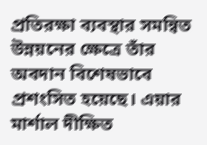প্রতিরক্ষা ব্যবস্থার সমন্বিত উন্নয়নের ক্ষেত্রে তাঁর অবদান বিশেষভাবে প্রশংসিত হয়েছে। এয়ার মার্শাল দীক্ষিত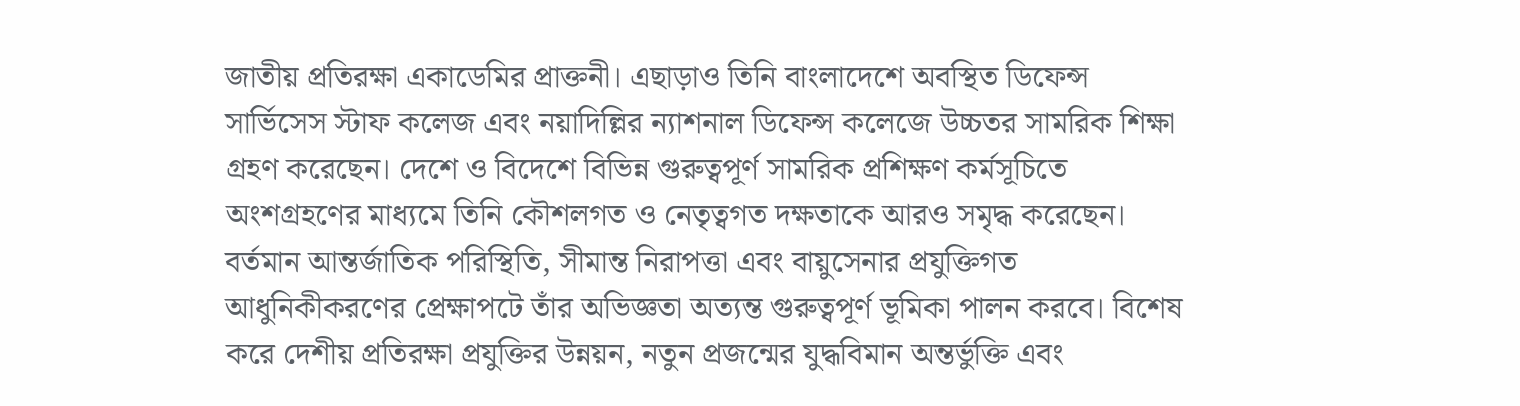জাতীয় প্রতিরক্ষা একাডেমির প্রাক্তনী। এছাড়াও তিনি বাংলাদেশে অবস্থিত ডিফেন্স সার্ভিসেস স্টাফ কলেজ এবং নয়াদিল্লির ন্যাশনাল ডিফেন্স কলেজে উচ্চতর সামরিক শিক্ষা গ্রহণ করেছেন। দেশে ও বিদেশে বিভিন্ন গুরুত্বপূর্ণ সামরিক প্রশিক্ষণ কর্মসূচিতে অংশগ্রহণের মাধ্যমে তিনি কৌশলগত ও নেতৃত্বগত দক্ষতাকে আরও সমৃদ্ধ করেছেন।
বর্তমান আন্তর্জাতিক পরিস্থিতি, সীমান্ত নিরাপত্তা এবং বায়ুসেনার প্রযুক্তিগত আধুনিকীকরণের প্রেক্ষাপটে তাঁর অভিজ্ঞতা অত্যন্ত গুরুত্বপূর্ণ ভূমিকা পালন করবে। বিশেষ করে দেশীয় প্রতিরক্ষা প্রযুক্তির উন্নয়ন, নতুন প্রজন্মের যুদ্ধবিমান অন্তর্ভুক্তি এবং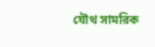যৌথ সামরিক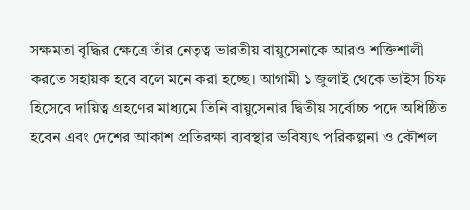সক্ষমতা বৃদ্ধির ক্ষেত্রে তাঁর নেতৃত্ব ভারতীয় বায়ুসেনাকে আরও শক্তিশালী করতে সহায়ক হবে বলে মনে করা হচ্ছে। আগামী ১ জুলাই থেকে ভাইস চিফ হিসেবে দায়িত্ব গ্রহণের মাধ্যমে তিনি বায়ুসেনার দ্বিতীয় সর্বোচ্চ পদে অধিষ্ঠিত হবেন এবং দেশের আকাশ প্রতিরক্ষা ব্যবস্থার ভবিষ্যৎ পরিকল্পনা ও কৌশল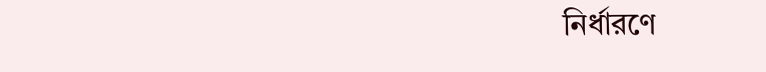নির্ধারণে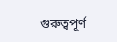গুরুত্বপূর্ণ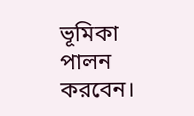ভূমিকা পালন করবেন।